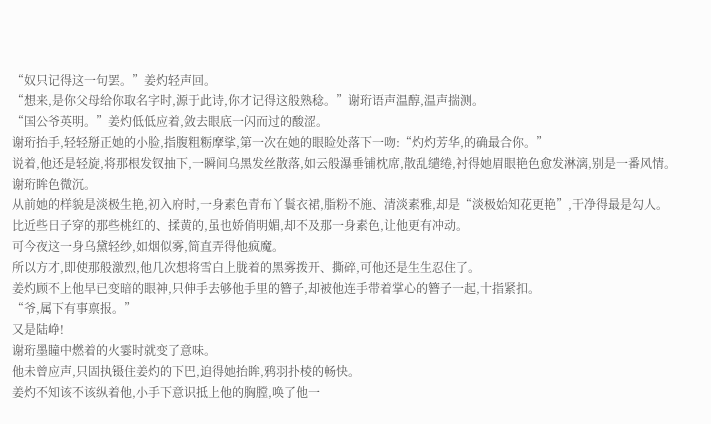“奴只记得这一句罢。”姜灼轻声回。
“想来,是你父母给你取名字时,源于此诗,你才记得这般熟稔。”谢珩语声温醇,温声揣测。
“国公爷英明。”姜灼低低应着,敛去眼底一闪而过的酸涩。
谢珩抬手,轻轻掰正她的小脸,指腹粗粝摩挲,第一次在她的眼睑处落下一吻:“灼灼芳华,的确最合你。”
说着,他还是轻旋,将那根发钗抽下,一瞬间乌黑发丝散落,如云般瀑垂铺枕席,散乱缱绻,衬得她眉眼艳色愈发淋漓,别是一番风情。
谢珩眸色微沉。
从前她的样貌是淡极生艳,初入府时,一身素色青布丫鬟衣裙,脂粉不施、清淡素雅,却是“淡极始知花更艳”,干净得最是勾人。
比近些日子穿的那些桃红的、揉黄的,虽也娇俏明媚,却不及那一身素色,让他更有冲动。
可今夜这一身乌黛轻纱,如烟似雾,简直弄得他疯魔。
所以方才,即使那般激烈,他几次想将雪白上胧着的黑雾拨开、撕碎,可他还是生生忍住了。
姜灼顾不上他早已变暗的眼神,只伸手去够他手里的簪子,却被他连手带着掌心的簪子一起,十指紧扣。
“爷,属下有事禀报。”
又是陆峥!
谢珩墨瞳中燃着的火霎时就变了意味。
他未曾应声,只固执镊住姜灼的下巴,迫得她抬眸,鸦羽扑棱的畅快。
姜灼不知该不该纵着他,小手下意识抵上他的胸膛,唤了他一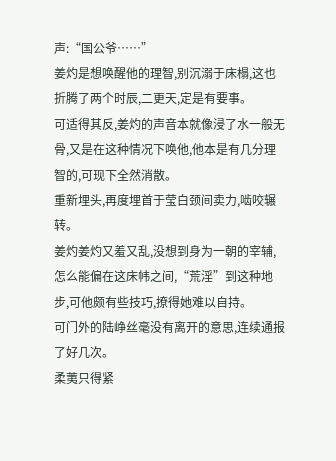声:“国公爷……”
姜灼是想唤醒他的理智,别沉溺于床榻,这也折腾了两个时辰,二更天,定是有要事。
可适得其反,姜灼的声音本就像浸了水一般无骨,又是在这种情况下唤他,他本是有几分理智的,可现下全然消散。
重新埋头,再度埋首于莹白颈间卖力,啮咬辗转。
姜灼姜灼又羞又乱,没想到身为一朝的宰辅,怎么能偏在这床帏之间,“荒淫”到这种地步,可他颇有些技巧,撩得她难以自持。
可门外的陆峥丝毫没有离开的意思,连续通报了好几次。
柔荑只得紧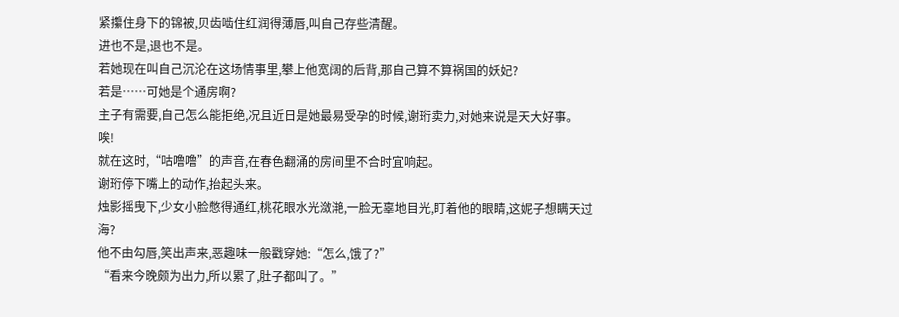紧攥住身下的锦被,贝齿啮住红润得薄唇,叫自己存些清醒。
进也不是,退也不是。
若她现在叫自己沉沦在这场情事里,攀上他宽阔的后背,那自己算不算祸国的妖妃?
若是……可她是个通房啊?
主子有需要,自己怎么能拒绝,况且近日是她最易受孕的时候,谢珩卖力,对她来说是天大好事。
唉!
就在这时,“咕噜噜”的声音,在春色翻涌的房间里不合时宜响起。
谢珩停下嘴上的动作,抬起头来。
烛影摇曳下,少女小脸憋得通红,桃花眼水光潋滟,一脸无辜地目光,盯着他的眼睛,这妮子想瞒天过海?
他不由勾唇,笑出声来,恶趣味一般戳穿她:“怎么,饿了?”
“看来今晚颇为出力,所以累了,肚子都叫了。”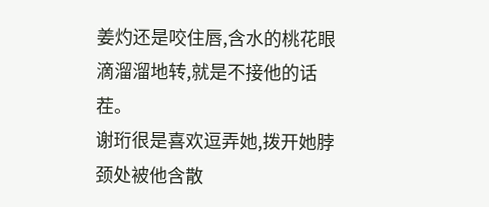姜灼还是咬住唇,含水的桃花眼滴溜溜地转,就是不接他的话茬。
谢珩很是喜欢逗弄她,拨开她脖颈处被他含散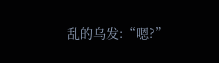乱的乌发:“嗯?”